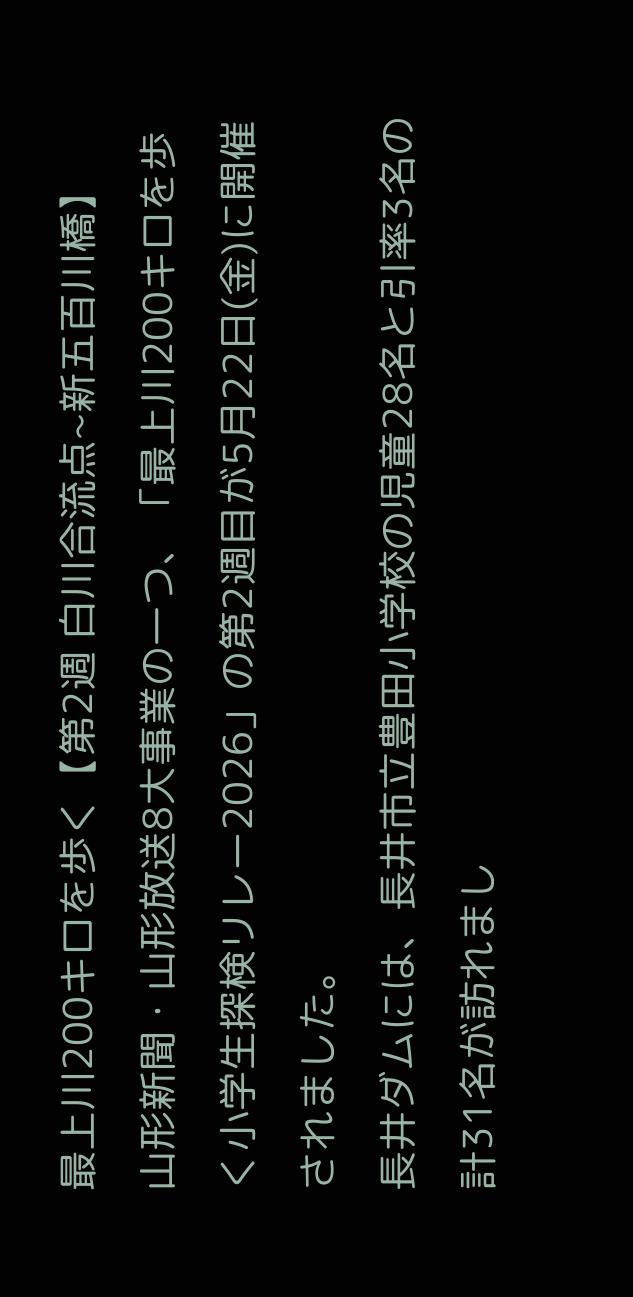最上川200キロを歩く【第2週 白川合流点~新五百川橋】
山形新聞・山形放送8大事業の一つ、「最上川200キロを歩く小学生探検リレー2026」の第2週目が5月22日(金)に開催されました。
長井ダムには、長井市立豊田小学校の児童28名と引率3名の計31名が訪れまし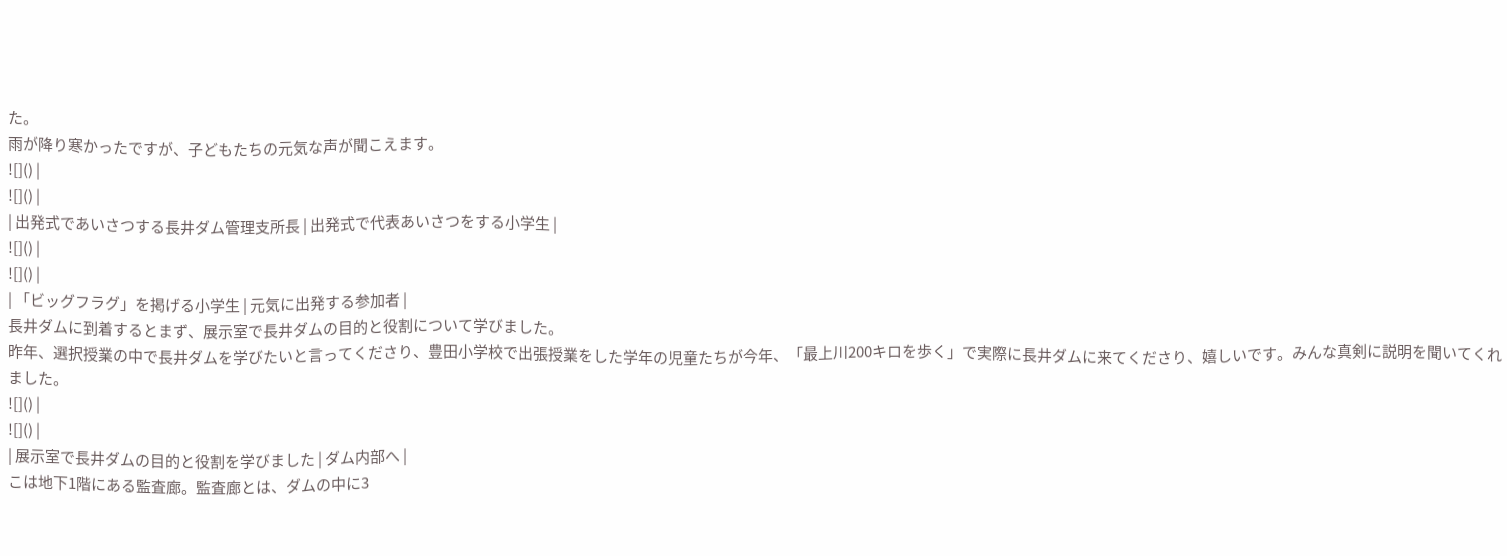た。
雨が降り寒かったですが、子どもたちの元気な声が聞こえます。
![]() |
![]() |
| 出発式であいさつする長井ダム管理支所長 | 出発式で代表あいさつをする小学生 |
![]() |
![]() |
| 「ビッグフラグ」を掲げる小学生 | 元気に出発する参加者 |
長井ダムに到着するとまず、展示室で長井ダムの目的と役割について学びました。
昨年、選択授業の中で長井ダムを学びたいと言ってくださり、豊田小学校で出張授業をした学年の児童たちが今年、「最上川200キロを歩く」で実際に長井ダムに来てくださり、嬉しいです。みんな真剣に説明を聞いてくれました。
![]() |
![]() |
| 展示室で長井ダムの目的と役割を学びました | ダム内部へ |
こは地下1階にある監査廊。監査廊とは、ダムの中に3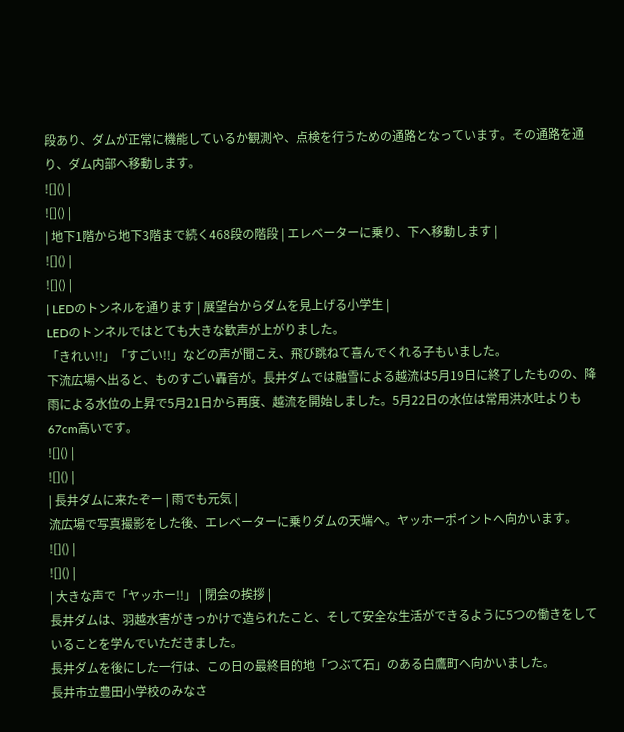段あり、ダムが正常に機能しているか観測や、点検を行うための通路となっています。その通路を通り、ダム内部へ移動します。
![]() |
![]() |
| 地下1階から地下3階まで続く468段の階段 | エレベーターに乗り、下へ移動します |
![]() |
![]() |
| LEDのトンネルを通ります | 展望台からダムを見上げる小学生 |
LEDのトンネルではとても大きな歓声が上がりました。
「きれい!!」「すごい!!」などの声が聞こえ、飛び跳ねて喜んでくれる子もいました。
下流広場へ出ると、ものすごい轟音が。長井ダムでは融雪による越流は5月19日に終了したものの、降雨による水位の上昇で5月21日から再度、越流を開始しました。5月22日の水位は常用洪水吐よりも67cm高いです。
![]() |
![]() |
| 長井ダムに来たぞー | 雨でも元気 |
流広場で写真撮影をした後、エレベーターに乗りダムの天端へ。ヤッホーポイントへ向かいます。
![]() |
![]() |
| 大きな声で「ヤッホー!!」 | 閉会の挨拶 |
長井ダムは、羽越水害がきっかけで造られたこと、そして安全な生活ができるように5つの働きをしていることを学んでいただきました。
長井ダムを後にした一行は、この日の最終目的地「つぶて石」のある白鷹町へ向かいました。
長井市立豊田小学校のみなさ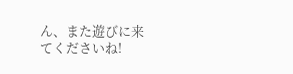ん、また遊びに来てくださいね!